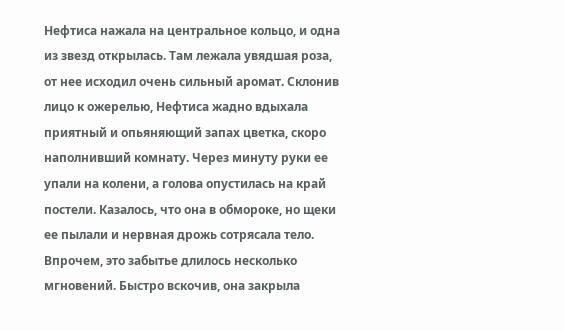Нефтиса нажала на центральное кольцо, и одна из звезд открылась. Там лежала увядшая роза, от нее исходил очень сильный аромат. Склонив лицо к ожерелью, Нефтиса жадно вдыхала приятный и опьяняющий запах цветка, скоро наполнивший комнату. Через минуту руки ее упали на колени, а голова опустилась на край постели. Казалось, что она в обмороке, но щеки ее пылали и нервная дрожь сотрясала тело. Впрочем, это забытье длилось несколько мгновений. Быстро вскочив, она закрыла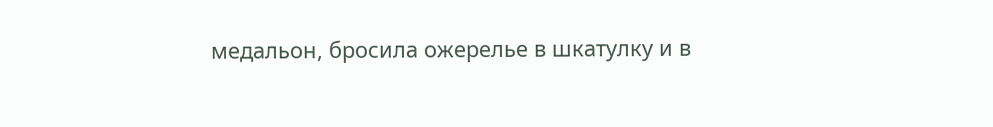медальон, бросила ожерелье в шкатулку и в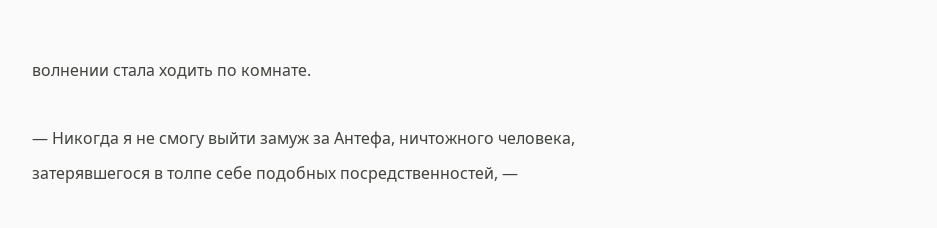волнении стала ходить по комнате.

— Никогда я не смогу выйти замуж за Антефа, ничтожного человека, затерявшегося в толпе себе подобных посредственностей, —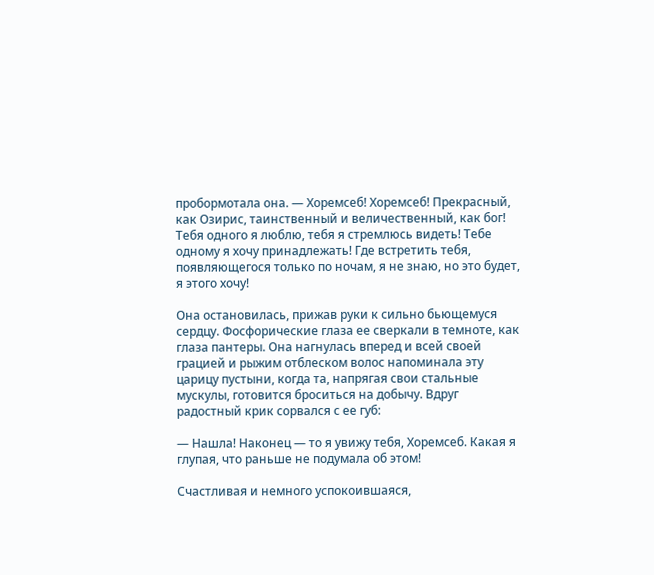пробормотала она. — Хоремсеб! Хоремсеб! Прекрасный, как Озирис, таинственный и величественный, как бог! Тебя одного я люблю, тебя я стремлюсь видеть! Тебе одному я хочу принадлежать! Где встретить тебя, появляющегося только по ночам, я не знаю, но это будет, я этого хочу!

Она остановилась, прижав руки к сильно бьющемуся сердцу. Фосфорические глаза ее сверкали в темноте, как глаза пантеры. Она нагнулась вперед и всей своей грацией и рыжим отблеском волос напоминала эту царицу пустыни, когда та, напрягая свои стальные мускулы, готовится броситься на добычу. Вдруг радостный крик сорвался с ее губ:

— Нашла! Наконец — то я увижу тебя, Хоремсеб. Какая я глупая, что раньше не подумала об этом!

Счастливая и немного успокоившаяся,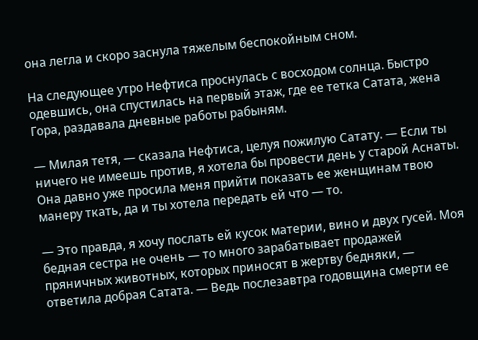она легла и скоро заснула тяжелым беспокойным сном.

На следующее утро Нефтиса проснулась с восходом солнца. Быстро одевшись, она спустилась на первый этаж, где ее тетка Сатата, жена Гора, раздавала дневные работы рабыням.

— Милая тетя, — сказала Нефтиса, целуя пожилую Сатату. — Если ты ничего не имеешь против, я хотела бы провести день у старой Аснаты. Она давно уже просила меня прийти показать ее женщинам твою манеру ткать, да и ты хотела передать ей что — то.

— Это правда, я хочу послать ей кусок материи, вино и двух гусей. Моя бедная сестра не очень — то много зарабатывает продажей пряничных животных, которых приносят в жертву бедняки, — ответила добрая Сатата. — Ведь послезавтра годовщина смерти ее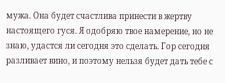мужа. Она будет счастлива принести в жертву настоящего гуся. Я одобряю твое намерение, но не знаю, удастся ли сегодня это сделать. Гор сегодня разливает вино, и поэтому нельзя будет дать тебе с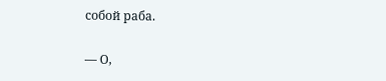собой раба.

— О,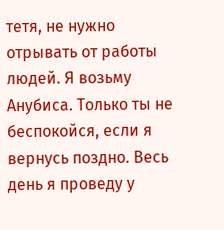тетя, не нужно отрывать от работы людей. Я возьму Анубиса. Только ты не беспокойся, если я вернусь поздно. Весь день я проведу у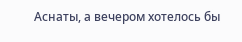Аснаты, а вечером хотелось бы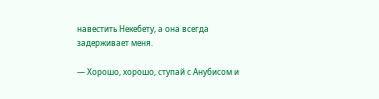навестить Некебету, а она всегда задерживает меня.

— Хорошо, хорошо, ступай с Анубисом и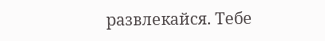развлекайся. Тебе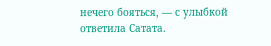нечего бояться, — с улыбкой ответила Сатата.